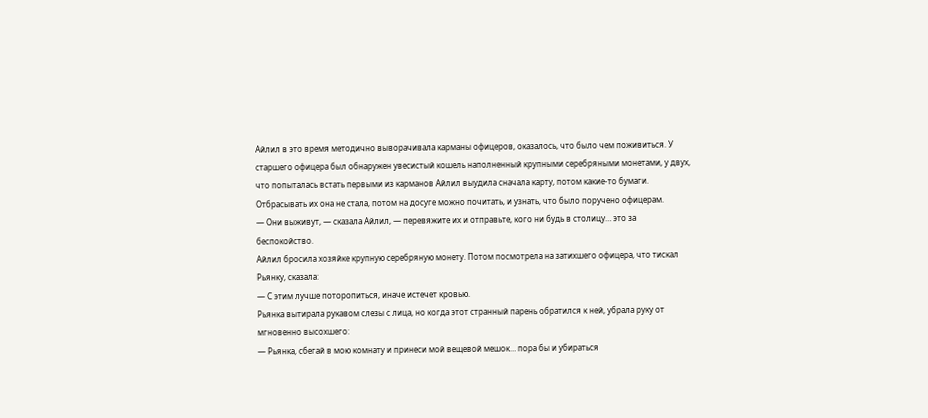Айлил в это время методично выворачивала карманы офицеров, оказалось, что было чем поживиться. У старшего офицера был обнаружен увесистый кошель наполненный крупными серебряными монетами, у двух, что попыталась встать первыми из карманов Айлил выудила сначала карту, потом какие-то бумаги. Отбрасывать их она не стала, потом на досуге можно почитать, и узнать, что было поручено офицерам.
— Они выживут, — сказала Айлил, — перевяжите их и отправьте, кого ни будь в столицу… это за беспокойство.
Айлил бросила хозяйке крупную серебряную монету. Потом посмотрела на затихшего офицера, что тискал Рьянку, сказала:
— С этим лучше поторопиться, иначе истечет кровью.
Рьянка вытирала рукавом слезы с лица, но когда этот странный парень обратился к ней, убрала руку от мгновенно высохшего:
— Рьянка, сбегай в мою комнату и принеси мой вещевой мешок… пора бы и убираться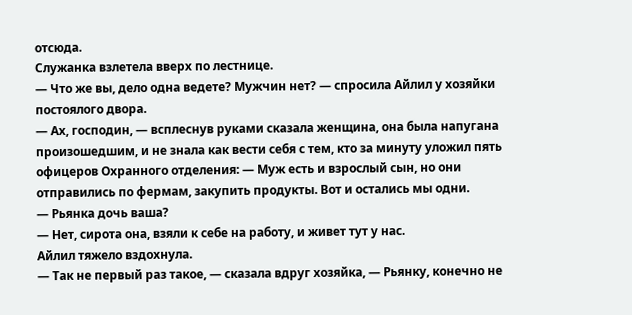отсюда.
Служанка взлетела вверх по лестнице.
— Что же вы, дело одна ведете? Мужчин нет? — спросила Айлил у хозяйки постоялого двора.
— Ах, господин, — всплеснув руками сказала женщина, она была напугана произошедшим, и не знала как вести себя с тем, кто за минуту уложил пять офицеров Охранного отделения: — Муж есть и взрослый сын, но они отправились по фермам, закупить продукты. Вот и остались мы одни.
— Рьянка дочь ваша?
— Нет, сирота она, взяли к себе на работу, и живет тут у нас.
Айлил тяжело вздохнула.
— Так не первый раз такое, — сказала вдруг хозяйка, — Рьянку, конечно не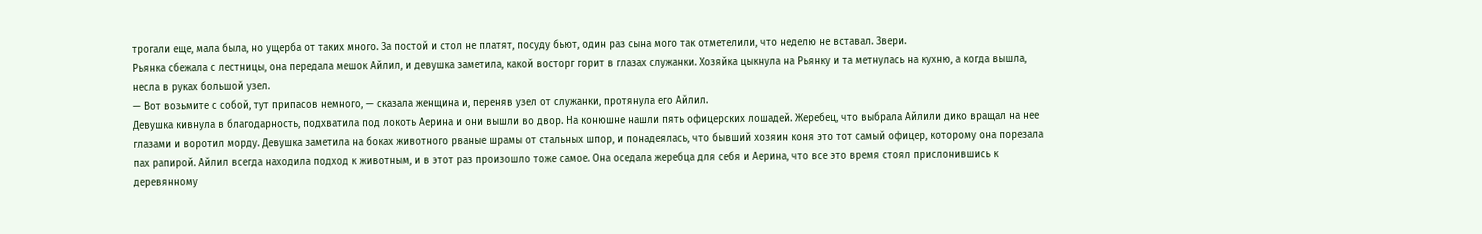трогали еще, мала была, но ущерба от таких много. За постой и стол не платят, посуду бьют, один раз сына мого так отметелили, что неделю не вставал. Звери.
Рьянка сбежала с лестницы, она передала мешок Айлил, и девушка заметила, какой восторг горит в глазах служанки. Хозяйка цыкнула на Рьянку и та метнулась на кухню, а когда вышла, несла в руках большой узел.
— Вот возьмите с собой, тут припасов немного, — сказала женщина и, переняв узел от служанки, протянула его Айлил.
Девушка кивнула в благодарность, подхватила под локоть Аерина и они вышли во двор. На конюшне нашли пять офицерских лошадей. Жеребец, что выбрала Айлили дико вращал на нее глазами и воротил морду. Девушка заметила на боках животного рваные шрамы от стальных шпор, и понадеялась, что бывший хозяин коня это тот самый офицер, которому она порезала пах рапирой. Айлил всегда находила подход к животным, и в этот раз произошло тоже самое. Она оседала жеребца для себя и Аерина, что все это время стоял прислонившись к деревянному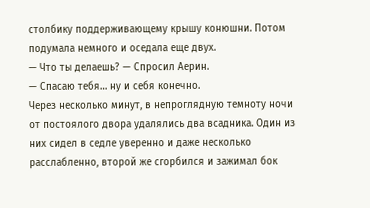столбику поддерживающему крышу конюшни. Потом подумала немного и оседала еще двух.
— Что ты делаешь? — Спросил Аерин.
— Спасаю тебя… ну и себя конечно.
Через несколько минут, в непроглядную темноту ночи от постоялого двора удалялись два всадника. Один из них сидел в седле уверенно и даже несколько расслабленно, второй же сгорбился и зажимал бок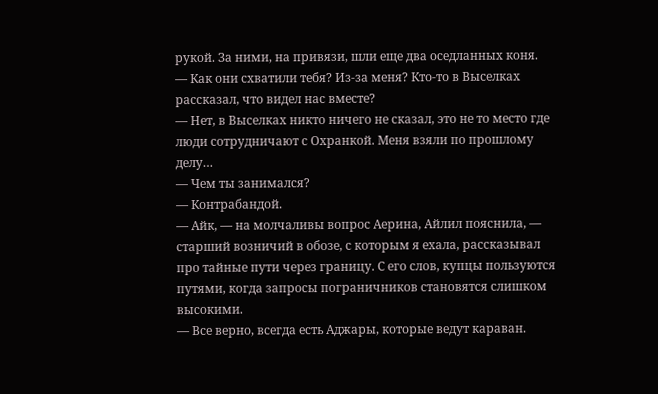рукой. За ними, на привязи, шли еще два оседланных коня.
— Как они схватили тебя? Из-за меня? Кто-то в Выселках рассказал, что видел нас вместе?
— Нет, в Выселках никто ничего не сказал, это не то место где люди сотрудничают с Охранкой. Меня взяли по прошлому делу…
— Чем ты занимался?
— Контрабандой.
— Айк, — на молчаливы вопрос Аерина, Айлил пояснила, — старший возничий в обозе, с которым я ехала, рассказывал про тайные пути через границу. С его слов, купцы пользуются путями, когда запросы пограничников становятся слишком высокими.
— Все верно, всегда есть Аджары, которые ведут караван.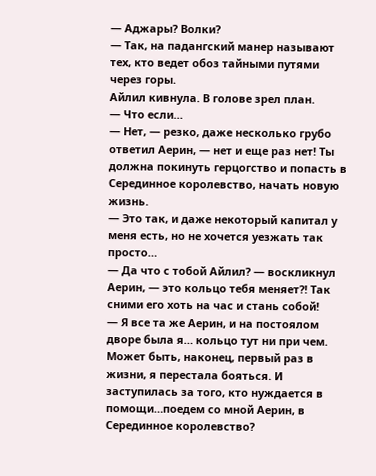— Аджары? Волки?
— Так, на падангский манер называют тех, кто ведет обоз тайными путями через горы.
Айлил кивнула. В голове зрел план.
— Что если…
— Нет, — резко, даже несколько грубо ответил Аерин, — нет и еще раз нет! Ты должна покинуть герцогство и попасть в Серединное королевство, начать новую жизнь.
— Это так, и даже некоторый капитал у меня есть, но не хочется уезжать так просто…
— Да что с тобой Айлил? — воскликнул Аерин, — это кольцо тебя меняет?! Так сними его хоть на час и стань собой!
— Я все та же Аерин, и на постоялом дворе была я… кольцо тут ни при чем. Может быть, наконец, первый раз в жизни, я перестала бояться. И заступилась за того, кто нуждается в помощи…поедем со мной Аерин, в Серединное королевство?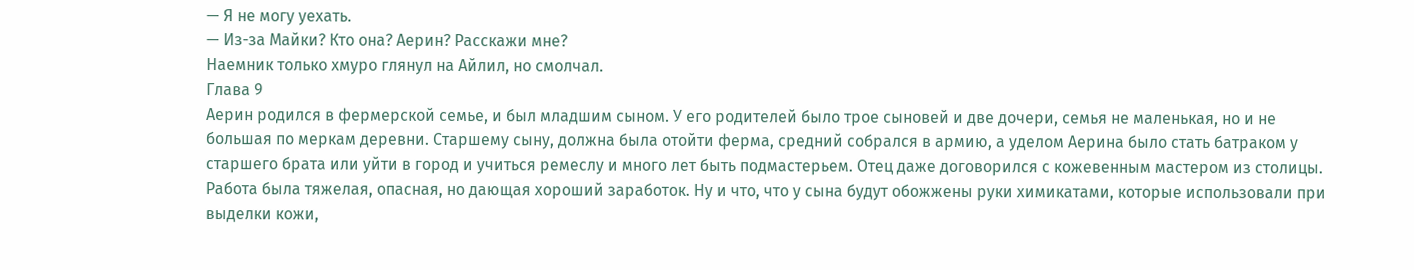— Я не могу уехать.
— Из-за Майки? Кто она? Аерин? Расскажи мне?
Наемник только хмуро глянул на Айлил, но смолчал.
Глава 9
Аерин родился в фермерской семье, и был младшим сыном. У его родителей было трое сыновей и две дочери, семья не маленькая, но и не большая по меркам деревни. Старшему сыну, должна была отойти ферма, средний собрался в армию, а уделом Аерина было стать батраком у старшего брата или уйти в город и учиться ремеслу и много лет быть подмастерьем. Отец даже договорился с кожевенным мастером из столицы. Работа была тяжелая, опасная, но дающая хороший заработок. Ну и что, что у сына будут обожжены руки химикатами, которые использовали при выделки кожи,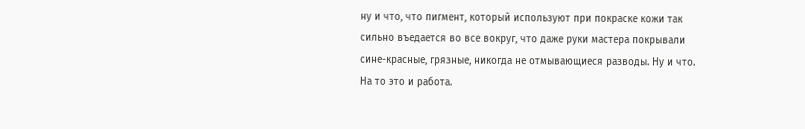ну и что, что пигмент, который используют при покраске кожи так сильно въедается во все вокруг, что даже руки мастера покрывали сине-красные, грязные, никогда не отмывающиеся разводы. Ну и что. На то это и работа.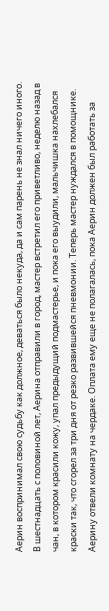Аерин воспринимал свою судьбу как должное, деваться было некуда, да и сам парень не знал ничего иного.
В шестнадцать с половиной лет, Аерина отправили в город, мастер встретил его приветливо, неделю назад в чан, в котором красили кожу, упал предыдущий подмастерье, и пока его выудили, мальчишка нахлебался краски так, что сгорел за три дня от резко развившейся пневмонии. Теперь мастер нуждался в помощнике. Аерину отвели комнату на чердаке. Оплата ему еще не полагалась, пока Аерин должен был работать за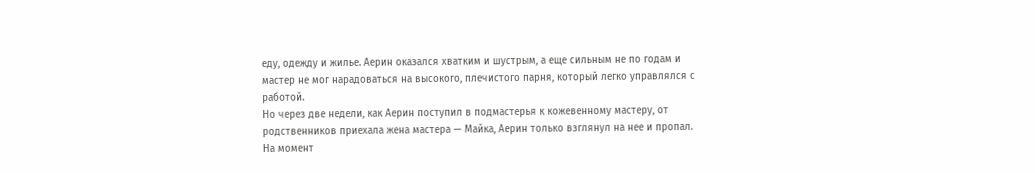еду, одежду и жилье. Аерин оказался хватким и шустрым, а еще сильным не по годам и мастер не мог нарадоваться на высокого, плечистого парня, который легко управлялся с работой.
Но через две недели, как Аерин поступил в подмастерья к кожевенному мастеру, от родственников приехала жена мастера — Майка, Аерин только взглянул на нее и пропал.
На момент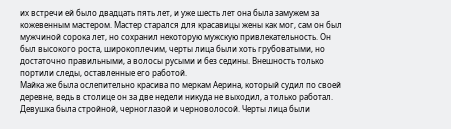их встречи ей было двадцать пять лет, и уже шесть лет она была замужем за кожевенным мастером. Мастер старался для красавицы жены как мог, сам он был мужчиной сорока лет, но сохранил некоторую мужскую привлекательность. Он был высокого роста, широкоплечим, черты лица были хоть грубоватыми, но достаточно правильными, а волосы русыми и без седины. Внешность только портили следы, оставленные его работой.
Майка же была ослепительно красива по меркам Аерина, который судил по своей деревне, ведь в столице он за две недели никуда не выходил, а только работал. Девушка была стройной, черноглазой и черноволосой. Черты лица были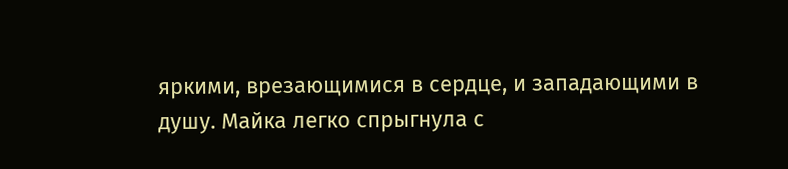яркими, врезающимися в сердце, и западающими в душу. Майка легко спрыгнула с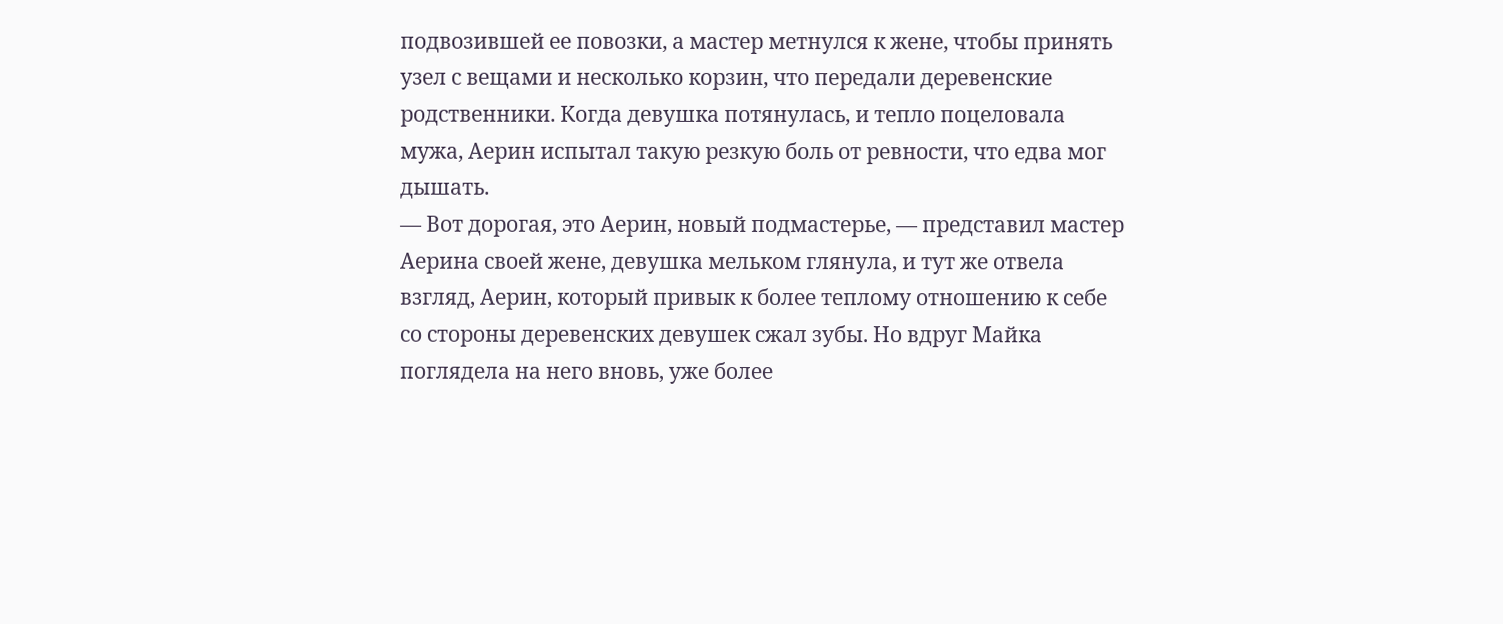подвозившей ее повозки, а мастер метнулся к жене, чтобы принять узел с вещами и несколько корзин, что передали деревенские родственники. Когда девушка потянулась, и тепло поцеловала мужа, Аерин испытал такую резкую боль от ревности, что едва мог дышать.
— Вот дорогая, это Аерин, новый подмастерье, — представил мастер Аерина своей жене, девушка мельком глянула, и тут же отвела взгляд, Аерин, который привык к более теплому отношению к себе со стороны деревенских девушек сжал зубы. Но вдруг Майка поглядела на него вновь, уже более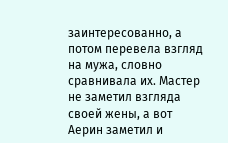заинтересованно, а потом перевела взгляд на мужа, словно сравнивала их. Мастер не заметил взгляда своей жены, а вот Аерин заметил и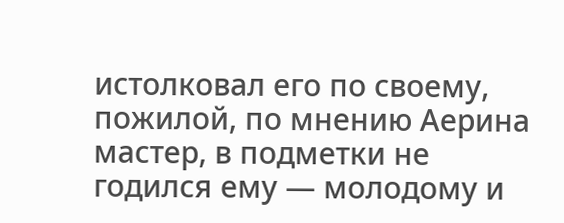истолковал его по своему, пожилой, по мнению Аерина мастер, в подметки не годился ему — молодому и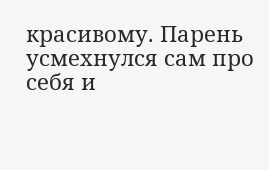красивому. Парень усмехнулся сам про себя и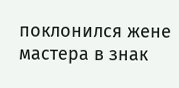поклонился жене мастера в знак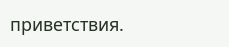приветствия.